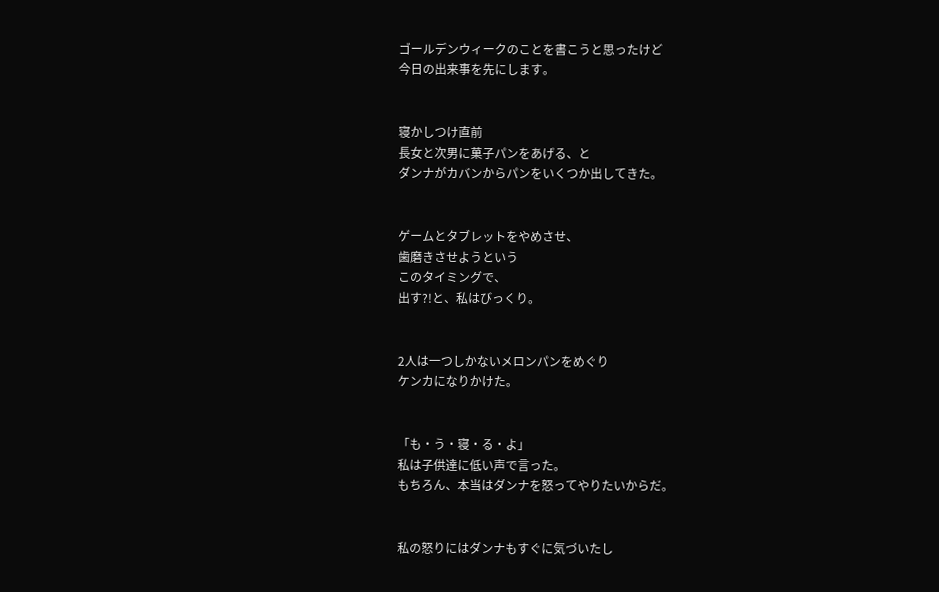ゴールデンウィークのことを書こうと思ったけど
今日の出来事を先にします。


寝かしつけ直前
長女と次男に菓子パンをあげる、と
ダンナがカバンからパンをいくつか出してきた。


ゲームとタブレットをやめさせ、
歯磨きさせようという
このタイミングで、
出す?!と、私はびっくり。


2人は一つしかないメロンパンをめぐり
ケンカになりかけた。


「も・う・寝・る・よ」
私は子供達に低い声で言った。
もちろん、本当はダンナを怒ってやりたいからだ。


私の怒りにはダンナもすぐに気づいたし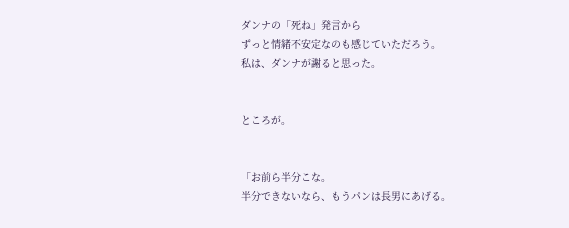ダンナの「死ね」発言から
ずっと情緒不安定なのも感じていただろう。
私は、ダンナが謝ると思った。


ところが。


「お前ら半分こな。
半分できないなら、もうパンは長男にあげる。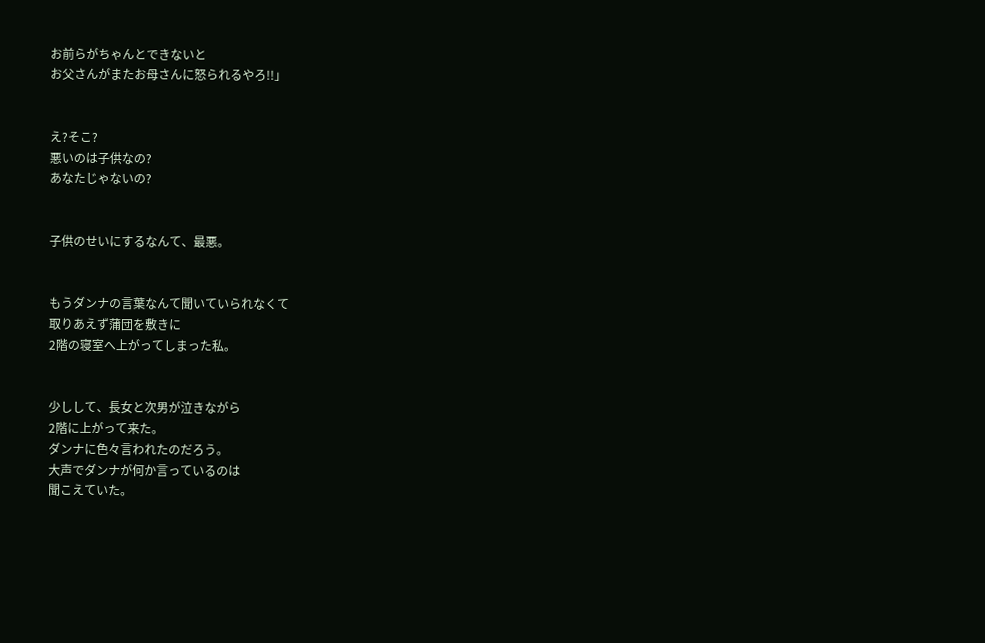お前らがちゃんとできないと
お父さんがまたお母さんに怒られるやろ!!」


え?そこ?
悪いのは子供なの?
あなたじゃないの?


子供のせいにするなんて、最悪。


もうダンナの言葉なんて聞いていられなくて
取りあえず蒲団を敷きに
2階の寝室へ上がってしまった私。


少しして、長女と次男が泣きながら
2階に上がって来た。
ダンナに色々言われたのだろう。
大声でダンナが何か言っているのは
聞こえていた。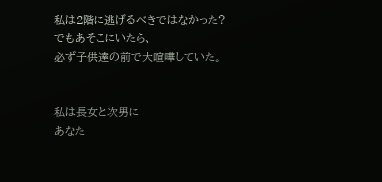私は2階に逃げるべきではなかった?
でもあそこにいたら、
必ず子供達の前で大喧嘩していた。


私は長女と次男に
あなた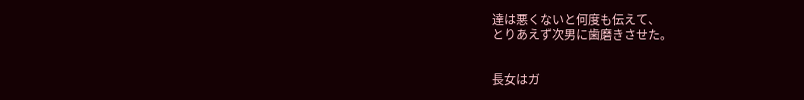達は悪くないと何度も伝えて、
とりあえず次男に歯磨きさせた。


長女はガ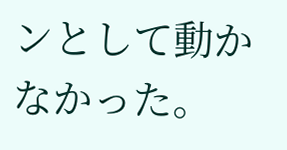ンとして動かなかった。